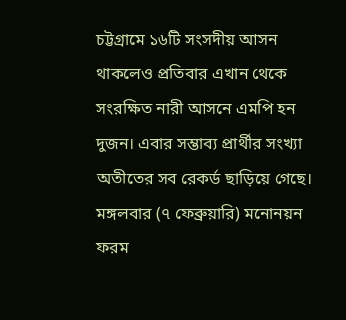চট্টগ্রামে ১৬টি সংসদীয় আসন থাকলেও প্রতিবার এখান থেকে সংরক্ষিত নারী আসনে এমপি হন দুজন। এবার সম্ভাব্য প্রার্থীর সংখ্যা অতীতের সব রেকর্ড ছাড়িয়ে গেছে।
মঙ্গলবার (৭ ফেব্রুয়ারি) মনোনয়ন ফরম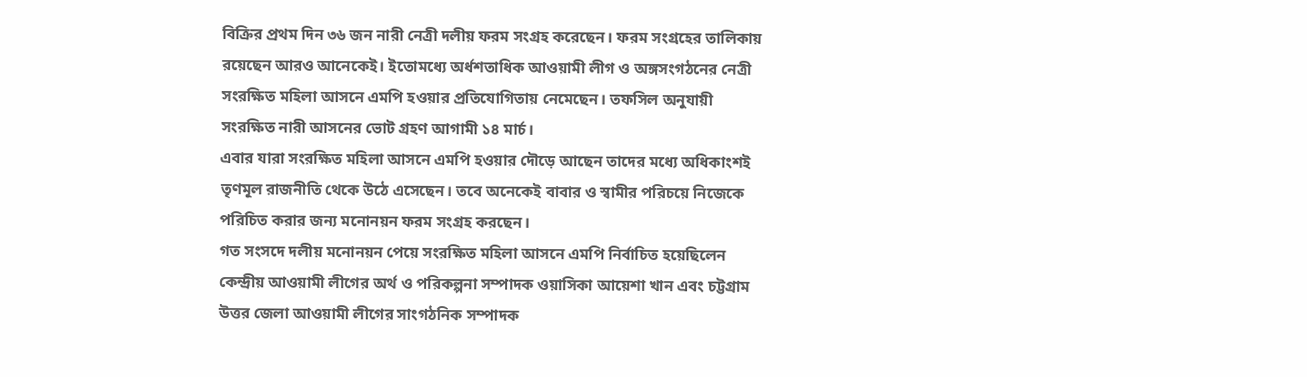বিক্রির প্রথম দিন ৩৬ জন নারী নেত্রী দলীয় ফরম সংগ্রহ করেছেন। ফরম সংগ্রহের তালিকায় রয়েছেন আরও আনেকেই। ইতোমধ্যে অর্ধশতাধিক আওয়ামী লীগ ও অঙ্গসংগঠনের নেত্রী সংরক্ষিত মহিলা আসনে এমপি হওয়ার প্রতিযোগিতায় নেমেছেন। তফসিল অনুযায়ী সংরক্ষিত নারী আসনের ভোট গ্রহণ আগামী ১৪ মার্চ।
এবার যারা সংরক্ষিত মহিলা আসনে এমপি হওয়ার দৌড়ে আছেন তাদের মধ্যে অধিকাংশই তৃণমূল রাজনীতি থেকে উঠে এসেছেন। তবে অনেকেই বাবার ও স্বামীর পরিচয়ে নিজেকে পরিচিত করার জন্য মনোনয়ন ফরম সংগ্রহ করছেন।
গত সংসদে দলীয় মনোনয়ন পেয়ে সংরক্ষিত মহিলা আসনে এমপি নির্বাচিত হয়েছিলেন কেন্দ্রীয় আওয়ামী লীগের অর্থ ও পরিকল্পনা সম্পাদক ওয়াসিকা আয়েশা খান এবং চট্টগ্রাম উত্তর জেলা আওয়ামী লীগের সাংগঠনিক সম্পাদক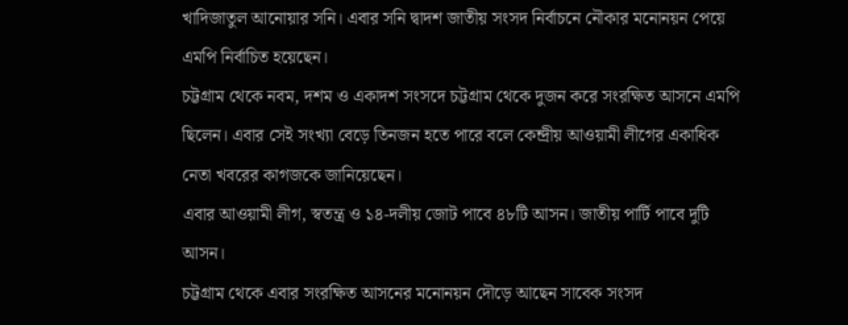খাদিজাতুল আনোয়ার সনি। এবার সনি দ্বাদশ জাতীয় সংসদ নির্বাচনে নৌকার মনোনয়ন পেয়ে এমপি নির্বাচিত হয়েছেন।
চট্টগ্রাম থেকে নবম, দশম ও একাদশ সংসদে চট্টগ্রাম থেকে দুজন করে সংরক্ষিত আসনে এমপি ছিলেন। এবার সেই সংখ্যা বেড়ে তিনজন হতে পারে বলে কেন্দ্রীয় আওয়ামী লীগের একাধিক নেতা খবরের কাগজকে জানিয়েছেন।
এবার আওয়ামী লীগ, স্বতন্ত্র ও ১৪-দলীয় জোট পাবে ৪৮টি আসন। জাতীয় পার্টি পাবে দুটি আসন।
চট্টগ্রাম থেকে এবার সংরক্ষিত আসনের মনোনয়ন দৌড়ে আছেন সাবেক সংসদ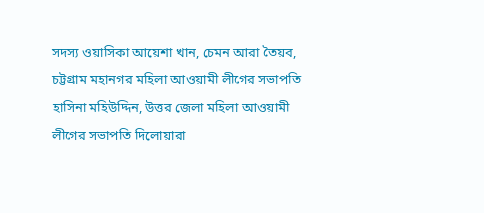সদস্য ওয়াসিকা আয়েশা খান, চেমন আরা তৈয়ব, চট্টগ্রাম মহানগর মহিলা আওয়ামী লীগের সভাপতি হাসিনা মহিউদ্দিন, উত্তর জেলা মহিলা আওয়ামী লীগের সভাপতি দিলোয়ারা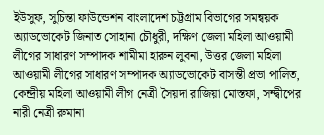ইউসুফ, সুচিন্তা ফাউন্ডেশন বাংলাদেশ চট্টগ্রাম বিভাগের সমন্বয়ক অ্যাডভোকেট জিনাত সোহানা চৌধুরী, দক্ষিণ জেলা মহিলা আওয়ামী লীগের সাধারণ সম্পাদক শামীমা হারুন লুবনা, উত্তর জেলা মহিলা আওয়ামী লীগের সাধারণ সম্পাদক অ্যাডভোকেট বাসন্তী প্রভা পালিত, কেন্দ্রীয় মহিলা আওয়ামী লীগ নেত্রী সৈয়দা রাজিয়া মোস্তফা, সন্দ্বীপের নারী নেত্রী রুমানা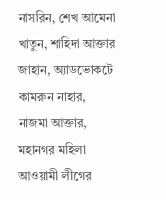নাসরিন, শেখ আমেনা খাতুন, শাহিদা আক্তার জাহান, অ্যাডভোকটে কামরুন নাহার, নাজমা আক্তার, মহানগর মহিলা আওয়ামী লীগের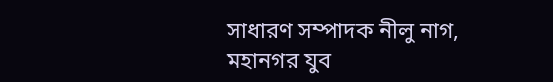সাধারণ সম্পাদক নীলু নাগ, মহানগর যুব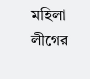মহিলা লীগের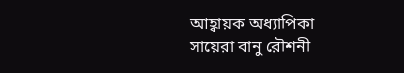আহ্বায়ক অধ্যাপিকা সায়েরা বানু রৌশনী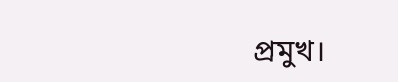প্রমুখ।